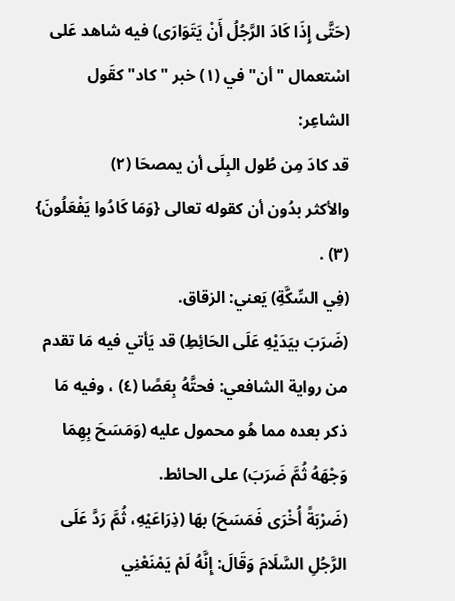(حَتَّى إِذَا كَادَ الرَّجُلُ أَنْ يَتَوَارَى) فيه شاهد عَلى اسْتعمال "أن" في (١) خبر "كاد" كقَول الشاعِر:
قد كادَ مِن طُول البِلَى أن يمصحَا (٢)
والأكثر بدُون أن كقوله تعالى {وَمَا كَادُوا يَفْعَلُونَ} (٣) .
(فِي السِّكَّةِ) يَعني: الزقاق.
(ضَرَبَ بيَدَيْهِ عَلَى الحَائِطِ) قد يَأتي فيه مَا تقدم من رواية الشافعي: فحتَّهُ بِعَصًا (٤) ، وفيه مَا ذكر بعده مما هُو محمول عليه (وَمَسَحَ بِهِمَا وَجْهَهُ ثُمَّ ضَرَبَ) على الحائط.
(ضَرْبَةً أُخْرَى فَمَسَحَ) بهَا (ذِرَاعَيْهِ، ثُمَّ رَدَّ عَلَى الرَّجُلِ السَّلَامَ وَقَالَ: إِنَّهُ لَمْ يَمْنَعْنِي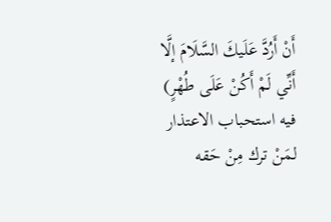أَنْ أَرُدَّ عَلَيكَ السَّلَامَ إلَّا أَنِّي لَمْ أَكُنْ عَلَى طُهْرٍ) فيه استحباب الاعتذار لمَنْ ترك مِنْ حَقه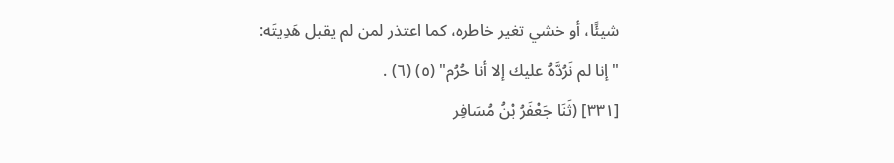شيئًا، أو خشي تغير خاطره، كما اعتذر لمن لم يقبل هَدِيتَه: "إنا لم نَرُدَّهُ عليك إلا أنا حُرُم" (٥) (٦) .
[٣٣١] (ثَنَا جَعْفَرُ بْنُ مُسَافِر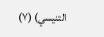التنيسي) (٧)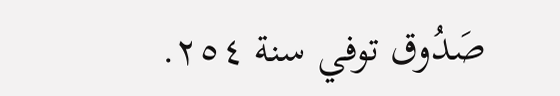صَدُوق توفي سنة ٢٥٤.